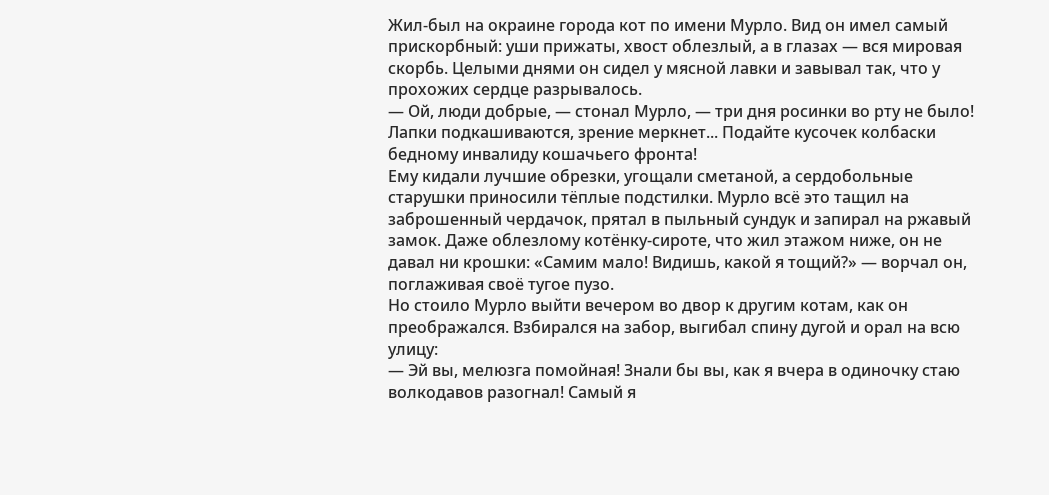Жил-был на окраине города кот по имени Мурло. Вид он имел самый прискорбный: уши прижаты, хвост облезлый, а в глазах — вся мировая скорбь. Целыми днями он сидел у мясной лавки и завывал так, что у прохожих сердце разрывалось.
— Ой, люди добрые, — стонал Мурло, — три дня росинки во рту не было! Лапки подкашиваются, зрение меркнет... Подайте кусочек колбаски бедному инвалиду кошачьего фронта!
Ему кидали лучшие обрезки, угощали сметаной, а сердобольные старушки приносили тёплые подстилки. Мурло всё это тащил на заброшенный чердачок, прятал в пыльный сундук и запирал на ржавый замок. Даже облезлому котёнку-сироте, что жил этажом ниже, он не давал ни крошки: «Самим мало! Видишь, какой я тощий?» — ворчал он, поглаживая своё тугое пузо.
Но стоило Мурло выйти вечером во двор к другим котам, как он преображался. Взбирался на забор, выгибал спину дугой и орал на всю улицу:
— Эй вы, мелюзга помойная! Знали бы вы, как я вчера в одиночку стаю волкодавов разогнал! Самый я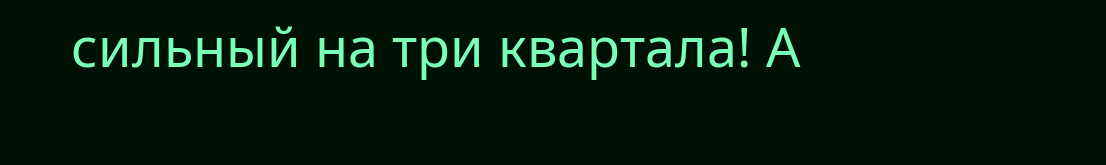сильный на три квартала! А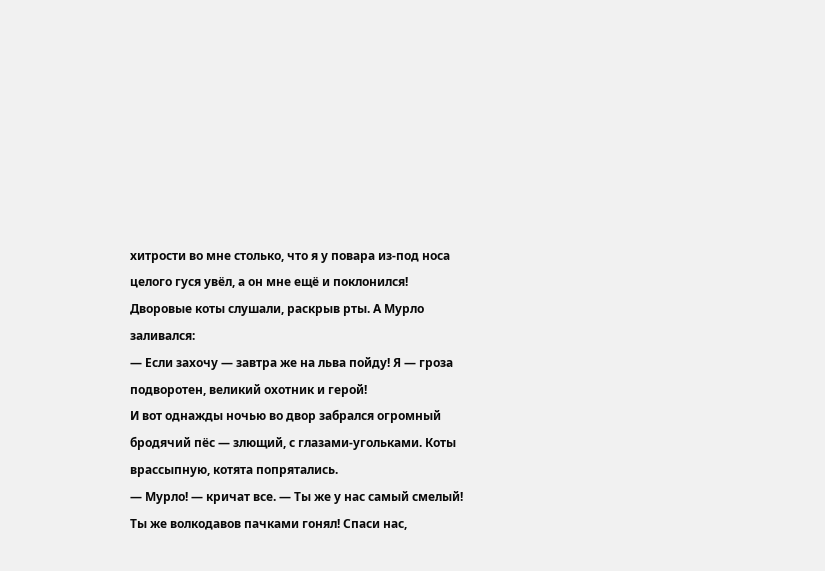хитрости во мне столько, что я у повара из-под носа целого гуся увёл, а он мне ещё и поклонился!
Дворовые коты слушали, раскрыв рты. А Мурло заливался:
— Если захочу — завтра же на льва пойду! Я — гроза подворотен, великий охотник и герой!
И вот однажды ночью во двор забрался огромный бродячий пёс — злющий, с глазами-угольками. Коты врассыпную, котята попрятались.
— Мурло! — кричат все. — Ты же у нас самый смелый! Ты же волкодавов пачками гонял! Спаси нас,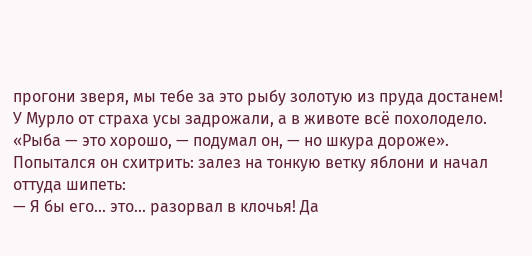прогони зверя, мы тебе за это рыбу золотую из пруда достанем!
У Мурло от страха усы задрожали, а в животе всё похолодело. «Рыба — это хорошо, — подумал он, — но шкура дороже». Попытался он схитрить: залез на тонкую ветку яблони и начал оттуда шипеть:
— Я бы его... это... разорвал в клочья! Да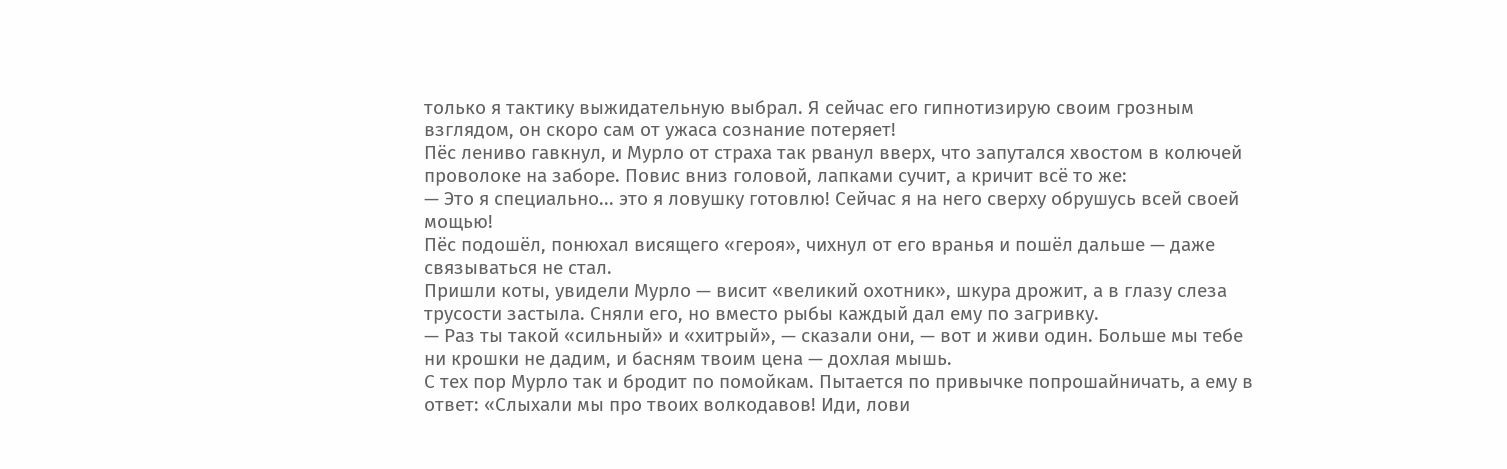только я тактику выжидательную выбрал. Я сейчас его гипнотизирую своим грозным взглядом, он скоро сам от ужаса сознание потеряет!
Пёс лениво гавкнул, и Мурло от страха так рванул вверх, что запутался хвостом в колючей проволоке на заборе. Повис вниз головой, лапками сучит, а кричит всё то же:
— Это я специально... это я ловушку готовлю! Сейчас я на него сверху обрушусь всей своей мощью!
Пёс подошёл, понюхал висящего «героя», чихнул от его вранья и пошёл дальше — даже связываться не стал.
Пришли коты, увидели Мурло — висит «великий охотник», шкура дрожит, а в глазу слеза трусости застыла. Сняли его, но вместо рыбы каждый дал ему по загривку.
— Раз ты такой «сильный» и «хитрый», — сказали они, — вот и живи один. Больше мы тебе ни крошки не дадим, и басням твоим цена — дохлая мышь.
С тех пор Мурло так и бродит по помойкам. Пытается по привычке попрошайничать, а ему в ответ: «Слыхали мы про твоих волкодавов! Иди, лови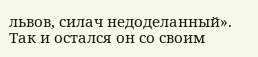львов, силач недоделанный». Так и остался он со своим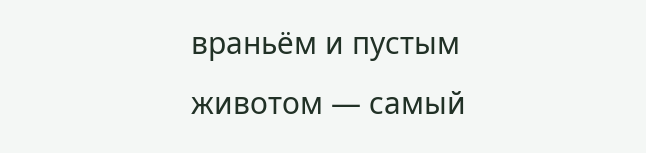враньём и пустым животом — самый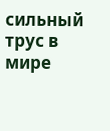сильный трус в мире